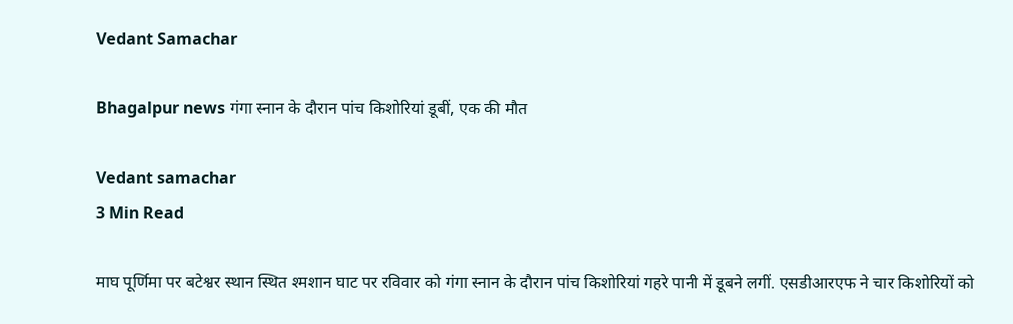Vedant Samachar

Bhagalpur news गंगा स्नान के दौरान पांच किशोरियां डूबीं, एक की मौत

Vedant samachar
3 Min Read

माघ पूर्णिमा पर बटेश्वर स्थान स्थित श्मशान घाट पर रविवार को गंगा स्नान के दौरान पांच किशोरियां गहरे पानी में डूबने लगीं. एसडीआरएफ ने चार किशोरियों को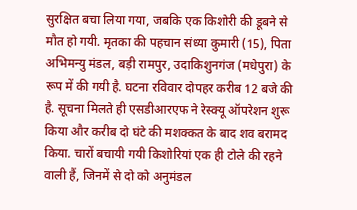सुरक्षित बचा लिया गया, जबकि एक किशोरी की डूबने से मौत हो गयी. मृतका की पहचान संध्या कुमारी (15), पिता अभिमन्यु मंडल, बड़ी रामपुर, उदाकिशुनगंज (मधेपुरा) के रूप में की गयी है. घटना रविवार दोपहर करीब 12 बजे की है. सूचना मिलते ही एसडीआरएफ ने रेस्क्यू ऑपरेशन शुरू किया और करीब दो घंटे की मशक्कत के बाद शव बरामद किया. चारों बचायी गयी किशोरियां एक ही टोले की रहने वाली हैं, जिनमें से दो को अनुमंडल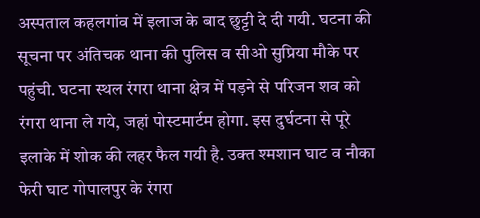अस्पताल कहलगांव में इलाज के बाद छुट्टी दे दी गयी. घटना की सूचना पर अंतिचक थाना की पुलिस व सीओ सुप्रिया मौके पर पहुंची. घटना स्थल रंगरा थाना क्षेत्र में पड़ने से परिजन शव को रंगरा थाना ले गये, जहां पोस्टमार्टम होगा. इस दुर्घटना से पूरे इलाके में शोक की लहर फैल गयी है. उक्त श्मशान घाट व नौका फेरी घाट गोपालपुर के रंगरा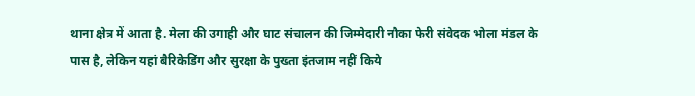थाना क्षेत्र में आता है. मेला की उगाही और घाट संचालन की जिम्मेदारी नौका फेरी संवेदक भोला मंडल के पास है, लेकिन यहां बैरिकेडिंग और सुरक्षा के पुख्ता इंतजाम नहीं किये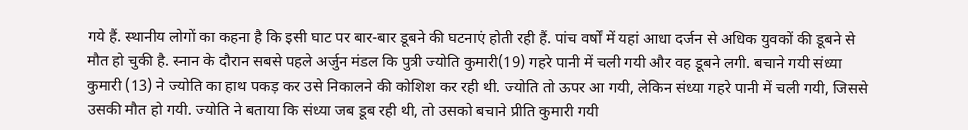गये हैं. स्थानीय लोगों का कहना है कि इसी घाट पर बार-बार डूबने की घटनाएं होती रही हैं. पांच वर्षों में यहां आधा दर्जन से अधिक युवकों की डूबने से मौत हो चुकी है. स्नान के दौरान सबसे पहले अर्जुन मंडल कि पुत्री ज्योति कुमारी(19) गहरे पानी में चली गयी और वह डूबने लगी. बचाने गयी संध्या कुमारी (13) ने ज्योति का हाथ पकड़ कर उसे निकालने की कोशिश कर रही थी. ज्योति तो ऊपर आ गयी, लेकिन संध्या गहरे पानी में चली गयी, जिससे उसकी मौत हो गयी. ज्योति ने बताया कि संध्या जब डूब रही थी, तो उसको बचाने प्रीति कुमारी गयी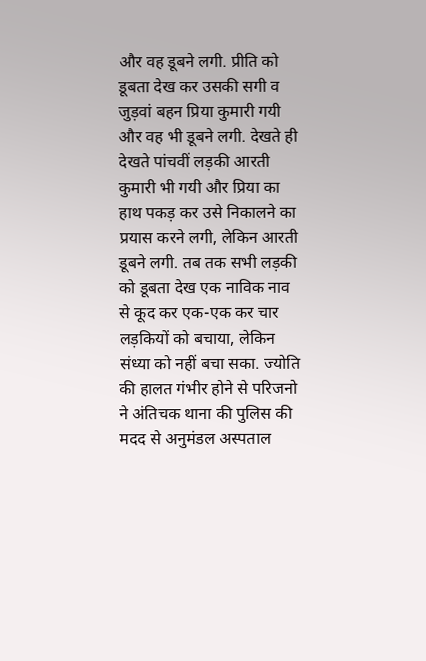और वह डूबने लगी. प्रीति को डूबता देख कर उसकी सगी व जुड़वां बहन प्रिया कुमारी गयी और वह भी डूबने लगी. देखते ही देखते पांचवीं लड़की आरती कुमारी भी गयी और प्रिया का हाथ पकड़ कर उसे निकालने का प्रयास करने लगी, लेकिन आरती डूबने लगी. तब तक सभी लड़की को डूबता देख एक नाविक नाव से कूद कर एक-एक कर चार लड़कियों को बचाया, लेकिन संध्या को नहीं बचा सका. ज्योति की हालत गंभीर होने से परिजनो ने अंतिचक थाना की पुलिस की मदद से अनुमंडल अस्पताल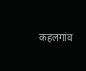कहलगांव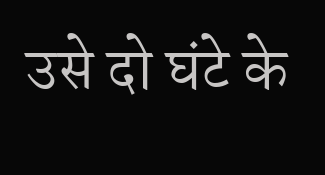उसे दो घंटे के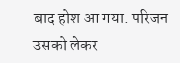बाद होश आ गया. परिजन उसको लेकर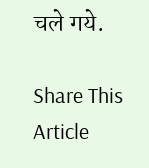चले गये.

Share This Article